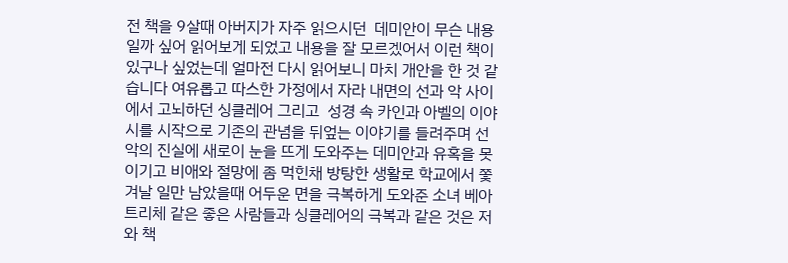전 책을 9살때 아버지가 자주 읽으시던  데미안이 무슨 내용일까 싶어 읽어보게 되었고 내용을 잘 모르겠어서 이런 책이 있구나 싶었는데 얼마전 다시 읽어보니 마치 개안을 한 것 같습니다 여유롭고 따스한 가정에서 자라 내면의 선과 악 사이에서 고뇌하던 싱클레어 그리고  성경 속 카인과 아벨의 이야시를 시작으로 기존의 관념을 뒤엎는 이야기를 들려주며 선악의 진실에 새로이 눈을 뜨게 도와주는 데미안과 유혹을 못이기고 비애와 절망에 좀 먹힌채 방탕한 생활로 학교에서 쫓겨날 일만 남았을때 어두운 면을 극복하게 도와준 소녀 베아트리체 같은 좋은 사람들과 싱클레어의 극복과 같은 것은 저와 책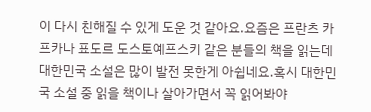이 다시 친해질 수 있게 도운 것 같아요.요즘은 프란츠 카프카나 표도르 도스토예프스키 같은 분들의 책을 읽는데 대한민국 소설은 많이 발전 못한게 아쉽네요.혹시 대한민국 소설 중 읽을 책이나 살아가면서 꼭 읽어봐야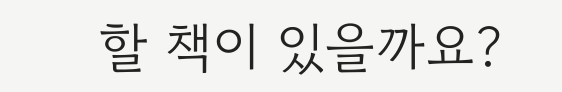할 책이 있을까요?